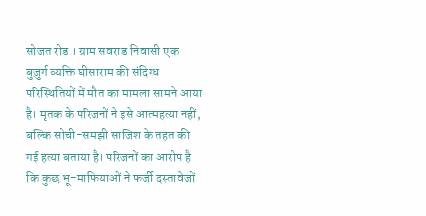सोजत रोड । ग्राम सवराड निवासी एक बुज़ुर्ग व्यक्ति घीसाराम की संदिग्ध परिस्थितियों में मौत का मामला सामने आया है। मृतक के परिजनों ने इसे आत्महत्या नहीं, बल्कि सोची-समझी साजिश के तहत की गई हत्या बताया है। परिजनों का आरोप है कि कुछ भू-माफियाओं ने फर्जी दस्तावेजों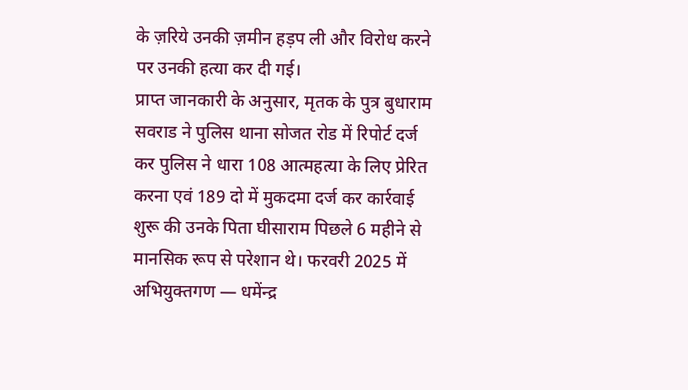के ज़रिये उनकी ज़मीन हड़प ली और विरोध करने पर उनकी हत्या कर दी गई।
प्राप्त जानकारी के अनुसार, मृतक के पुत्र बुधाराम सवराड ने पुलिस थाना सोजत रोड में रिपोर्ट दर्ज कर पुलिस ने धारा 108 आत्महत्या के लिए प्रेरित करना एवं 189 दो में मुकदमा दर्ज कर कार्रवाई शुरू की उनके पिता घीसाराम पिछले 6 महीने से मानसिक रूप से परेशान थे। फरवरी 2025 में अभियुक्तगण — धमेंन्द्र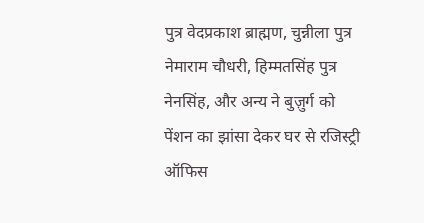पुत्र वेदप्रकाश ब्राह्मण, चुन्नीला पुत्र नेमाराम चौधरी, हिम्मतसिंह पुत्र नेनसिंह, और अन्य ने बुज़ुर्ग को पेंशन का झांसा देकर घर से रजिस्ट्री ऑफिस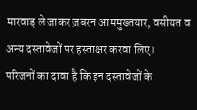मारवाड़ ले जाकर ज़बरन आममुख्तयार, वसीयत व अन्य दस्तावेजों पर हस्ताक्षर करवा लिए।
परिजनों का दावा है कि इन दस्तावेजों के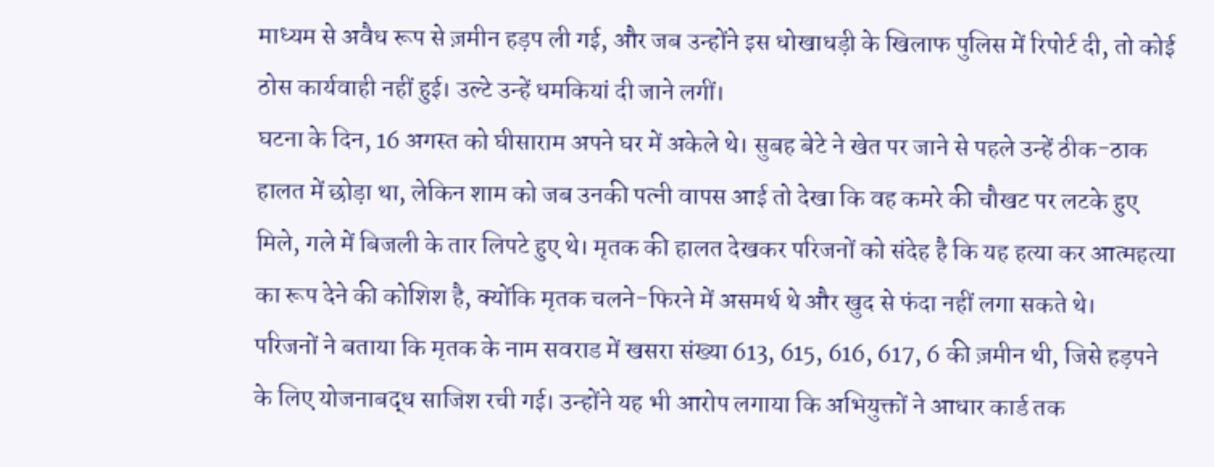माध्यम से अवैध रूप से ज़मीन हड़प ली गई, और जब उन्होंने इस धोखाधड़ी के खिलाफ पुलिस में रिपोर्ट दी, तो कोई ठोस कार्यवाही नहीं हुई। उल्टे उन्हें धमकियां दी जाने लगीं।
घटना के दिन, 16 अगस्त को घीसाराम अपने घर में अकेले थे। सुबह बेटे ने खेत पर जाने से पहले उन्हें ठीक-ठाक हालत में छोड़ा था, लेकिन शाम को जब उनकी पत्नी वापस आई तो देखा कि वह कमरे की चौखट पर लटके हुए मिले, गले में बिजली के तार लिपटे हुए थे। मृतक की हालत देखकर परिजनों को संदेह है कि यह हत्या कर आत्महत्या का रूप देने की कोशिश है, क्योंकि मृतक चलने-फिरने में असमर्थ थे और खुद से फंदा नहीं लगा सकते थे।
परिजनों ने बताया कि मृतक के नाम सवराड में खसरा संख्या 613, 615, 616, 617, 6 की ज़मीन थी, जिसे हड़पने के लिए योजनाबद्ध साजिश रची गई। उन्होंने यह भी आरोप लगाया कि अभियुक्तों ने आधार कार्ड तक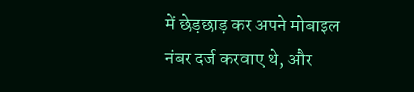में छेड़छाड़ कर अपने मोबाइल नंबर दर्ज करवाए थे, और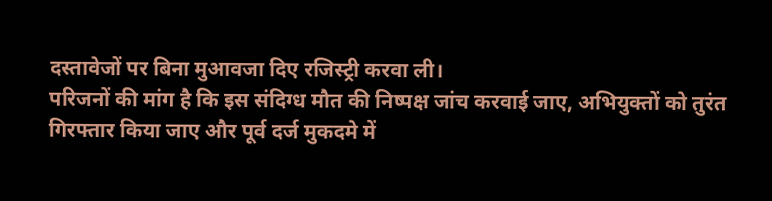दस्तावेजों पर बिना मुआवजा दिए रजिस्ट्री करवा ली।
परिजनों की मांग है कि इस संदिग्ध मौत की निष्पक्ष जांच करवाई जाए, अभियुक्तों को तुरंत गिरफ्तार किया जाए और पूर्व दर्ज मुकदमे में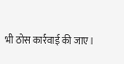भी ठोस कार्रवाई की जाए।